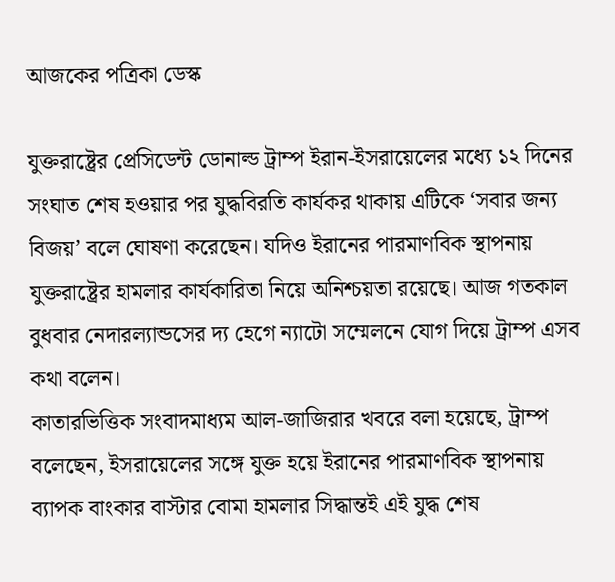আজকের পত্রিকা ডেস্ক

যুক্তরাষ্ট্রের প্রেসিডেন্ট ডোনাল্ড ট্রাম্প ইরান-ইসরায়েলের মধ্যে ১২ দিনের সংঘাত শেষ হওয়ার পর যুদ্ধবিরতি কার্যকর থাকায় এটিকে ‘সবার জন্য বিজয়’ বলে ঘোষণা করেছেন। যদিও ইরানের পারমাণবিক স্থাপনায় যুক্তরাষ্ট্রের হামলার কার্যকারিতা নিয়ে অনিশ্চয়তা রয়েছে। আজ গতকাল বুধবার নেদারল্যান্ডসের দ্য হেগে ন্যাটো সম্মেলনে যোগ দিয়ে ট্রাম্প এসব কথা বলেন।
কাতারভিত্তিক সংবাদমাধ্যম আল-জাজিরার খবরে বলা হয়েছে, ট্রাম্প বলেছেন, ইসরায়েলের সঙ্গে যুক্ত হয়ে ইরানের পারমাণবিক স্থাপনায় ব্যাপক বাংকার বাস্টার বোমা হামলার সিদ্ধান্তই এই যুদ্ধ শেষ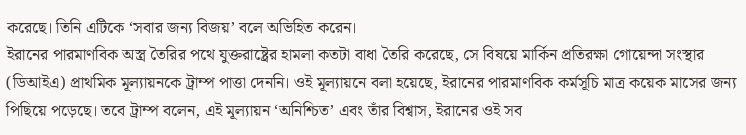করেছে। তিনি এটিকে ‘সবার জন্য বিজয়’ বলে অভিহিত করেন।
ইরানের পারমাণবিক অস্ত্র তৈরির পথে যুক্তরাষ্ট্রের হামলা কতটা বাধা তৈরি করেছে, সে বিষয়ে মার্কিন প্রতিরক্ষা গোয়েন্দা সংস্থার (ডিআইএ) প্রাথমিক মূল্যায়নকে ট্রাম্প পাত্তা দেননি। ওই মূল্যায়নে বলা হয়েছে, ইরানের পারমাণবিক কর্মসূচি মাত্র কয়েক মাসের জন্য পিছিয়ে পড়েছে। তবে ট্রাম্প বলেন, এই মূল্যায়ন ‘অনিশ্চিত’ এবং তাঁর বিশ্বাস, ইরানের ওই সব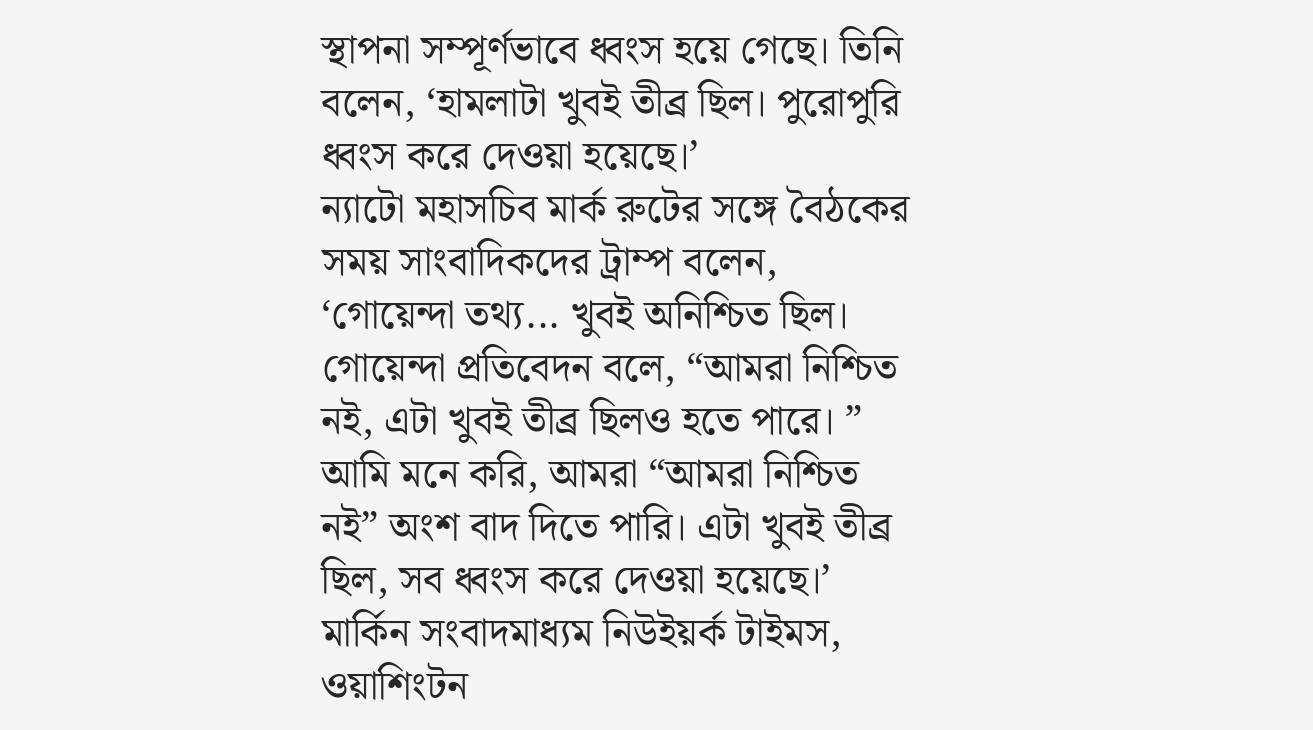স্থাপনা সম্পূর্ণভাবে ধ্বংস হয়ে গেছে। তিনি বলেন, ‘হামলাটা খুবই তীব্র ছিল। পুরোপুরি ধ্বংস করে দেওয়া হয়েছে।’
ন্যাটো মহাসচিব মার্ক রুটের সঙ্গে বৈঠকের সময় সাংবাদিকদের ট্রাম্প বলেন, ‘গোয়েন্দা তথ্য... খুবই অনিশ্চিত ছিল। গোয়েন্দা প্রতিবেদন বলে, “আমরা নিশ্চিত নই, এটা খুবই তীব্র ছিলও হতে পারে। ” আমি মনে করি, আমরা “আমরা নিশ্চিত নই” অংশ বাদ দিতে পারি। এটা খুবই তীব্র ছিল, সব ধ্বংস করে দেওয়া হয়েছে।’
মার্কিন সংবাদমাধ্যম নিউইয়র্ক টাইমস, ওয়াশিংটন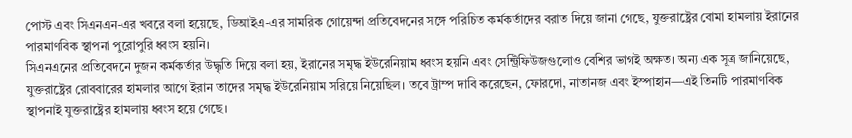পোস্ট এবং সিএনএন-এর খবরে বলা হয়েছে, ডিআইএ-এর সামরিক গোয়েন্দা প্রতিবেদনের সঙ্গে পরিচিত কর্মকর্তাদের বরাত দিয়ে জানা গেছে, যুক্তরাষ্ট্রের বোমা হামলায় ইরানের পারমাণবিক স্থাপনা পুরোপুরি ধ্বংস হয়নি।
সিএনএনের প্রতিবেদনে দুজন কর্মকর্তার উদ্ধৃতি দিয়ে বলা হয়, ইরানের সমৃদ্ধ ইউরেনিয়াম ধ্বংস হয়নি এবং সেন্ট্রিফিউজগুলোও বেশির ভাগই অক্ষত। অন্য এক সূত্র জানিয়েছে, যুক্তরাষ্ট্রের রোববারের হামলার আগে ইরান তাদের সমৃদ্ধ ইউরেনিয়াম সরিয়ে নিয়েছিল। তবে ট্রাম্প দাবি করেছেন, ফোরদো, নাতানজ এবং ইস্পাহান—এই তিনটি পারমাণবিক স্থাপনাই যুক্তরাষ্ট্রের হামলায় ধ্বংস হয়ে গেছে।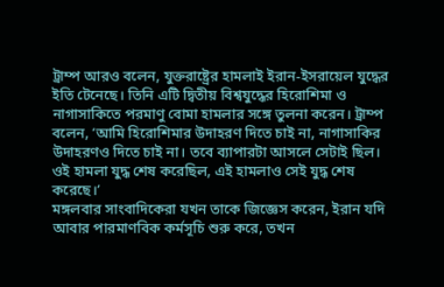ট্রাম্প আরও বলেন, যুক্তরাষ্ট্রের হামলাই ইরান-ইসরায়েল যুদ্ধের ইতি টেনেছে। তিনি এটি দ্বিতীয় বিশ্বযুদ্ধের হিরোশিমা ও নাগাসাকিতে পরমাণু বোমা হামলার সঙ্গে তুলনা করেন। ট্রাম্প বলেন, ‘আমি হিরোশিমার উদাহরণ দিতে চাই না, নাগাসাকির উদাহরণও দিতে চাই না। তবে ব্যাপারটা আসলে সেটাই ছিল। ওই হামলা যুদ্ধ শেষ করেছিল, এই হামলাও সেই যুদ্ধ শেষ করেছে।’
মঙ্গলবার সাংবাদিকেরা যখন তাকে জিজ্ঞেস করেন, ইরান যদি আবার পারমাণবিক কর্মসূচি শুরু করে, তখন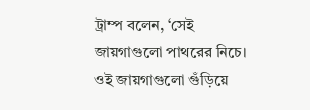ট্রাম্প বলেন, ‘সেই জায়গাগুলো পাথরের নিচে। ওই জায়গাগুলো গুঁড়িয়ে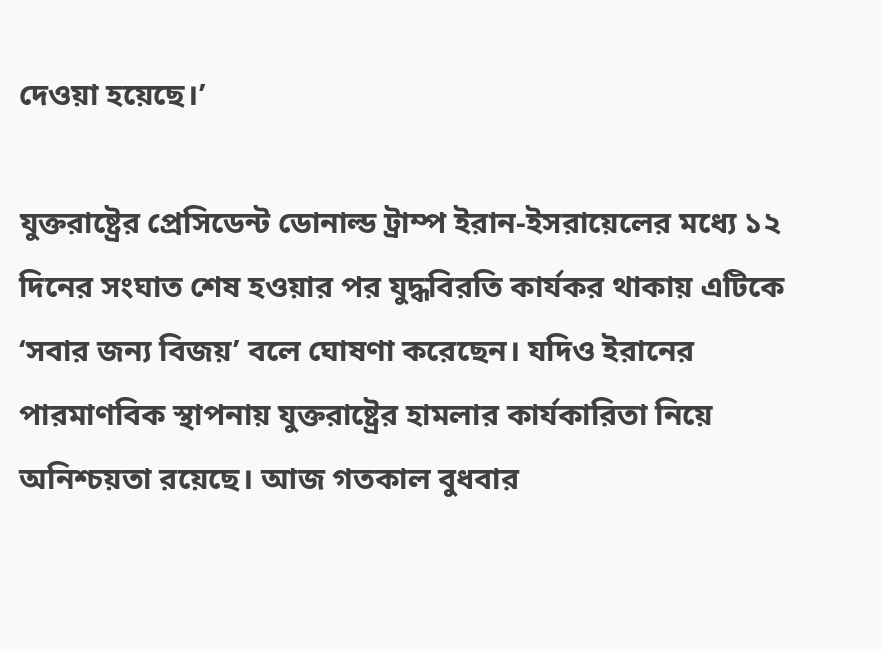দেওয়া হয়েছে।’

যুক্তরাষ্ট্রের প্রেসিডেন্ট ডোনাল্ড ট্রাম্প ইরান-ইসরায়েলের মধ্যে ১২ দিনের সংঘাত শেষ হওয়ার পর যুদ্ধবিরতি কার্যকর থাকায় এটিকে ‘সবার জন্য বিজয়’ বলে ঘোষণা করেছেন। যদিও ইরানের পারমাণবিক স্থাপনায় যুক্তরাষ্ট্রের হামলার কার্যকারিতা নিয়ে অনিশ্চয়তা রয়েছে। আজ গতকাল বুধবার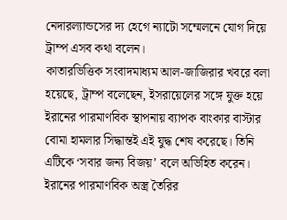নেদারল্যান্ডসের দ্য হেগে ন্যাটো সম্মেলনে যোগ দিয়ে ট্রাম্প এসব কথা বলেন।
কাতারভিত্তিক সংবাদমাধ্যম আল-জাজিরার খবরে বলা হয়েছে, ট্রাম্প বলেছেন, ইসরায়েলের সঙ্গে যুক্ত হয়ে ইরানের পারমাণবিক স্থাপনায় ব্যাপক বাংকার বাস্টার বোমা হামলার সিদ্ধান্তই এই যুদ্ধ শেষ করেছে। তিনি এটিকে ‘সবার জন্য বিজয়’ বলে অভিহিত করেন।
ইরানের পারমাণবিক অস্ত্র তৈরির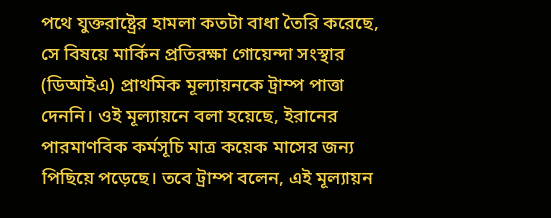পথে যুক্তরাষ্ট্রের হামলা কতটা বাধা তৈরি করেছে, সে বিষয়ে মার্কিন প্রতিরক্ষা গোয়েন্দা সংস্থার (ডিআইএ) প্রাথমিক মূল্যায়নকে ট্রাম্প পাত্তা দেননি। ওই মূল্যায়নে বলা হয়েছে, ইরানের পারমাণবিক কর্মসূচি মাত্র কয়েক মাসের জন্য পিছিয়ে পড়েছে। তবে ট্রাম্প বলেন, এই মূল্যায়ন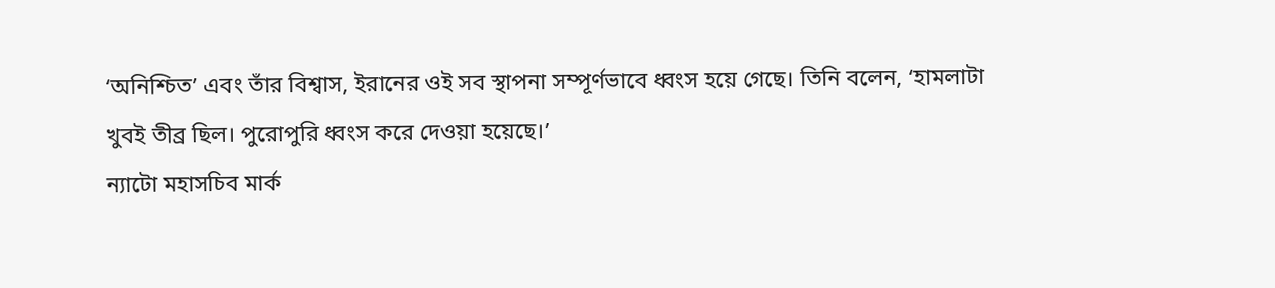‘অনিশ্চিত’ এবং তাঁর বিশ্বাস, ইরানের ওই সব স্থাপনা সম্পূর্ণভাবে ধ্বংস হয়ে গেছে। তিনি বলেন, ‘হামলাটা খুবই তীব্র ছিল। পুরোপুরি ধ্বংস করে দেওয়া হয়েছে।’
ন্যাটো মহাসচিব মার্ক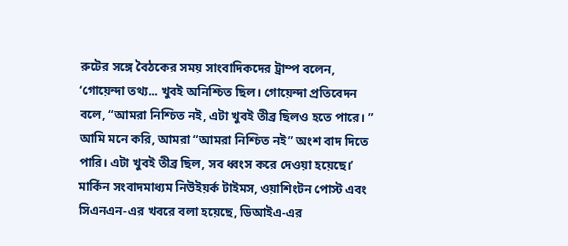রুটের সঙ্গে বৈঠকের সময় সাংবাদিকদের ট্রাম্প বলেন, ‘গোয়েন্দা তথ্য... খুবই অনিশ্চিত ছিল। গোয়েন্দা প্রতিবেদন বলে, “আমরা নিশ্চিত নই, এটা খুবই তীব্র ছিলও হতে পারে। ” আমি মনে করি, আমরা “আমরা নিশ্চিত নই” অংশ বাদ দিতে পারি। এটা খুবই তীব্র ছিল, সব ধ্বংস করে দেওয়া হয়েছে।’
মার্কিন সংবাদমাধ্যম নিউইয়র্ক টাইমস, ওয়াশিংটন পোস্ট এবং সিএনএন-এর খবরে বলা হয়েছে, ডিআইএ-এর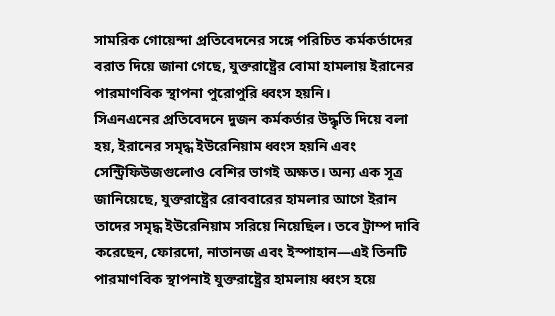সামরিক গোয়েন্দা প্রতিবেদনের সঙ্গে পরিচিত কর্মকর্তাদের বরাত দিয়ে জানা গেছে, যুক্তরাষ্ট্রের বোমা হামলায় ইরানের পারমাণবিক স্থাপনা পুরোপুরি ধ্বংস হয়নি।
সিএনএনের প্রতিবেদনে দুজন কর্মকর্তার উদ্ধৃতি দিয়ে বলা হয়, ইরানের সমৃদ্ধ ইউরেনিয়াম ধ্বংস হয়নি এবং সেন্ট্রিফিউজগুলোও বেশির ভাগই অক্ষত। অন্য এক সূত্র জানিয়েছে, যুক্তরাষ্ট্রের রোববারের হামলার আগে ইরান তাদের সমৃদ্ধ ইউরেনিয়াম সরিয়ে নিয়েছিল। তবে ট্রাম্প দাবি করেছেন, ফোরদো, নাতানজ এবং ইস্পাহান—এই তিনটি পারমাণবিক স্থাপনাই যুক্তরাষ্ট্রের হামলায় ধ্বংস হয়ে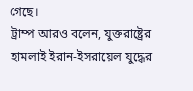গেছে।
ট্রাম্প আরও বলেন, যুক্তরাষ্ট্রের হামলাই ইরান-ইসরায়েল যুদ্ধের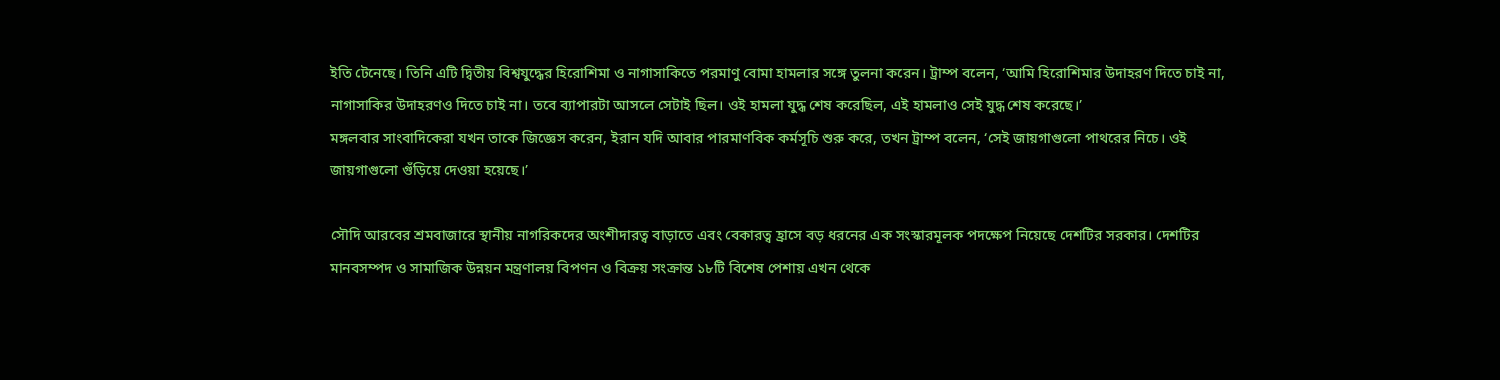ইতি টেনেছে। তিনি এটি দ্বিতীয় বিশ্বযুদ্ধের হিরোশিমা ও নাগাসাকিতে পরমাণু বোমা হামলার সঙ্গে তুলনা করেন। ট্রাম্প বলেন, ‘আমি হিরোশিমার উদাহরণ দিতে চাই না, নাগাসাকির উদাহরণও দিতে চাই না। তবে ব্যাপারটা আসলে সেটাই ছিল। ওই হামলা যুদ্ধ শেষ করেছিল, এই হামলাও সেই যুদ্ধ শেষ করেছে।’
মঙ্গলবার সাংবাদিকেরা যখন তাকে জিজ্ঞেস করেন, ইরান যদি আবার পারমাণবিক কর্মসূচি শুরু করে, তখন ট্রাম্প বলেন, ‘সেই জায়গাগুলো পাথরের নিচে। ওই জায়গাগুলো গুঁড়িয়ে দেওয়া হয়েছে।’

সৌদি আরবের শ্রমবাজারে স্থানীয় নাগরিকদের অংশীদারত্ব বাড়াতে এবং বেকারত্ব হ্রাসে বড় ধরনের এক সংস্কারমূলক পদক্ষেপ নিয়েছে দেশটির সরকার। দেশটির মানবসম্পদ ও সামাজিক উন্নয়ন মন্ত্রণালয় বিপণন ও বিক্রয় সংক্রান্ত ১৮টি বিশেষ পেশায় এখন থেকে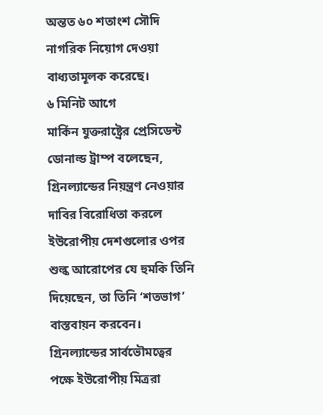অন্তত ৬০ শতাংশ সৌদি নাগরিক নিয়োগ দেওয়া বাধ্যতামূলক করেছে।
৬ মিনিট আগে
মার্কিন যুক্তরাষ্ট্রের প্রেসিডেন্ট ডোনাল্ড ট্রাম্প বলেছেন, গ্রিনল্যান্ডের নিয়ন্ত্রণ নেওয়ার দাবির বিরোধিতা করলে ইউরোপীয় দেশগুলোর ওপর শুল্ক আরোপের যে হুমকি তিনি দিয়েছেন, তা তিনি ‘শতভাগ’ বাস্তবায়ন করবেন। গ্রিনল্যান্ডের সার্বভৌমত্বের পক্ষে ইউরোপীয় মিত্ররা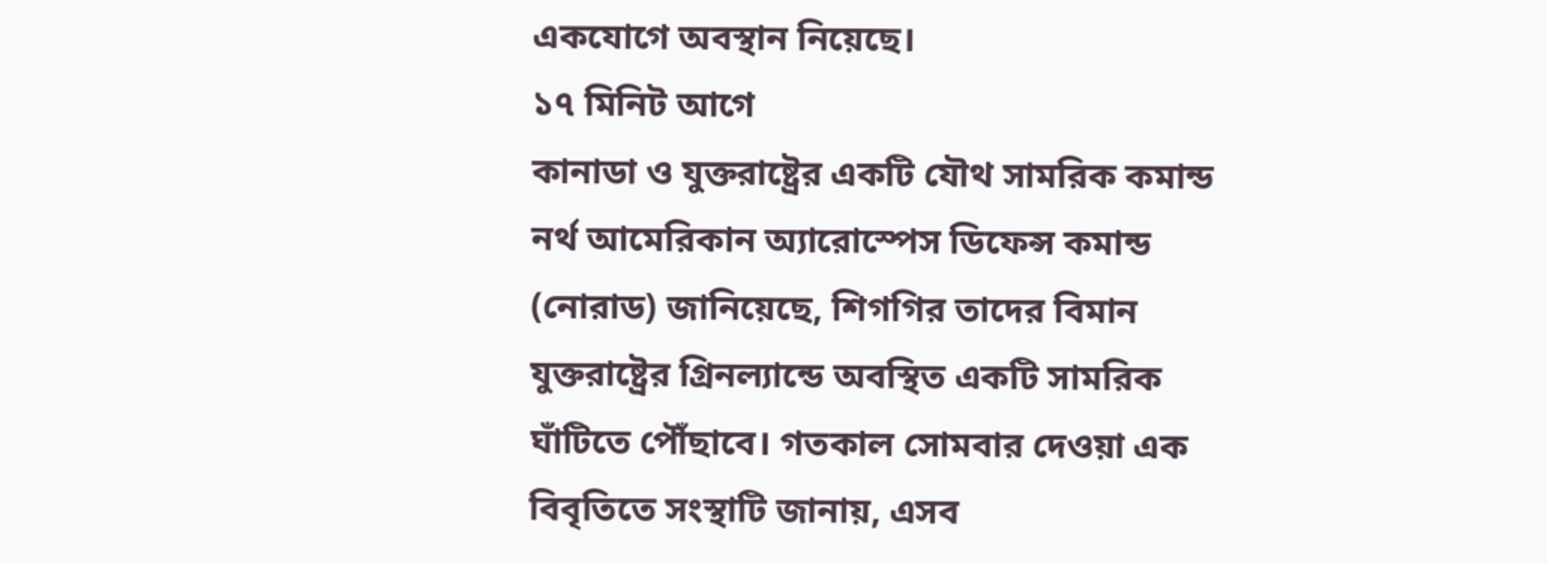একযোগে অবস্থান নিয়েছে।
১৭ মিনিট আগে
কানাডা ও যুক্তরাষ্ট্রের একটি যৌথ সামরিক কমান্ড নর্থ আমেরিকান অ্যারোস্পেস ডিফেন্স কমান্ড (নোরাড) জানিয়েছে, শিগগির তাদের বিমান যুক্তরাষ্ট্রের গ্রিনল্যান্ডে অবস্থিত একটি সামরিক ঘাঁটিতে পৌঁছাবে। গতকাল সোমবার দেওয়া এক বিবৃতিতে সংস্থাটি জানায়, এসব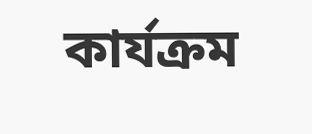কার্যক্রম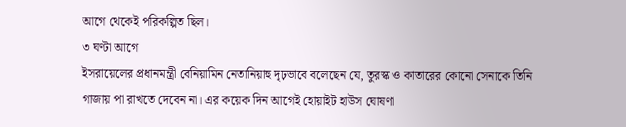আগে থেকেই পরিকল্পিত ছিল।
৩ ঘণ্টা আগে
ইসরায়েলের প্রধানমন্ত্রী বেনিয়ামিন নেতানিয়াহু দৃঢ়ভাবে বলেছেন যে, তুরস্ক ও কাতারের কোনো সেনাকে তিনি গাজায় পা রাখতে দেবেন না। এর কয়েক দিন আগেই হোয়াইট হাউস ঘোষণা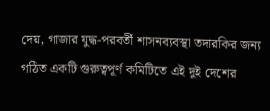দেয়, গাজার যুদ্ধ-পরবর্তী শাসনব্যবস্থা তদারকির জন্য গঠিত একটি গুরুত্বপূর্ণ কমিটিতে এই দুই দেশের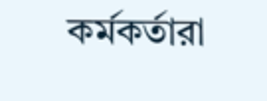কর্মকর্তারা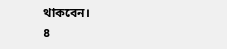থাকবেন।
৪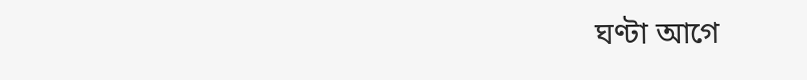ঘণ্টা আগে